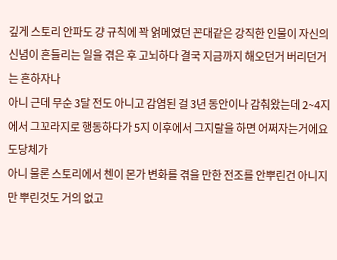깊게 스토리 안파도 걍 규칙에 꽉 얽메였던 꼰대같은 강직한 인물이 자신의 신념이 흔들리는 일을 겪은 후 고뇌하다 결국 지금까지 해오던거 버리던거는 흔하자나
아니 근데 무순 3달 전도 아니고 감염된 걸 3년 동안이나 감춰왔는데 2~4지에서 그꼬라지로 행동하다가 5지 이후에서 그지랄을 하면 어쩌자는거에요 도당체가
아니 물론 스토리에서 첸이 몬가 변화를 겪을 만한 전조를 안뿌린건 아니지만 뿌린것도 거의 없고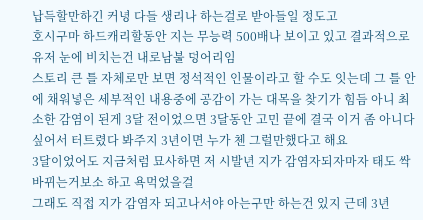납득할만하긴 커녕 다들 생리나 하는걸로 받아들일 정도고
호시구마 하드캐리할동안 지는 무능력 500배나 보이고 있고 결과적으로 유저 눈에 비치는건 내로남불 덩어리임
스토리 큰 틀 자체로만 보면 정석적인 인물이라고 할 수도 잇는데 그 틀 안에 채워넣은 세부적인 내용중에 공감이 가는 대목을 찾기가 힘듬 아니 최소한 감염이 된게 3달 전이었으면 3달동안 고민 끝에 결국 이거 좀 아니다 싶어서 터트렸다 봐주지 3년이면 누가 첸 그럴만했다고 해요
3달이었어도 지금처럼 묘사하면 저 시발년 지가 감염자되자마자 태도 싹 바뀌는거보소 하고 욕먹었을걸
그래도 직접 지가 감염자 되고나서야 아는구만 하는건 있지 근데 3년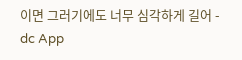이면 그러기에도 너무 심각하게 길어 - dc App